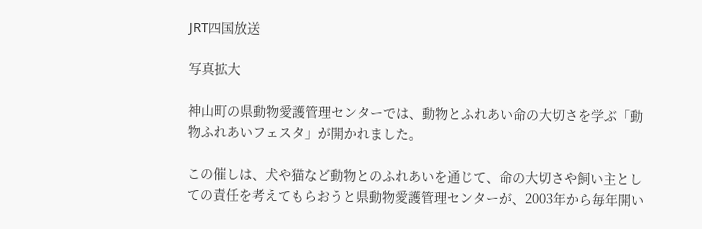JRT四国放送

写真拡大

神山町の県動物愛護管理センターでは、動物とふれあい命の大切さを学ぶ「動物ふれあいフェスタ」が開かれました。

この催しは、犬や猫など動物とのふれあいを通じて、命の大切さや飼い主としての責任を考えてもらおうと県動物愛護管理センターが、2003年から毎年開い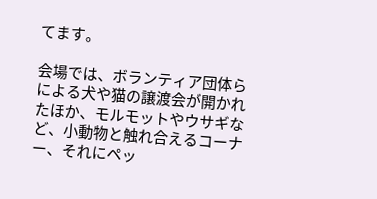てます。

会場では、ボランティア団体らによる犬や猫の譲渡会が開かれたほか、モルモットやウサギなど、小動物と触れ合えるコーナー、それにペッ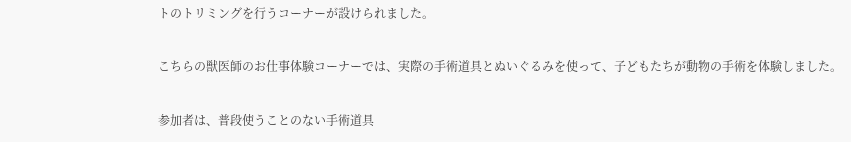トのトリミングを行うコーナーが設けられました。

こちらの獣医師のお仕事体験コーナーでは、実際の手術道具とぬいぐるみを使って、子どもたちが動物の手術を体験しました。

参加者は、普段使うことのない手術道具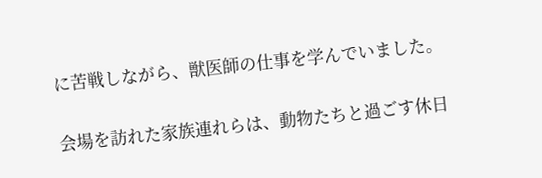に苦戦しながら、獣医師の仕事を学んでいました。

会場を訪れた家族連れらは、動物たちと過ごす休日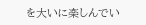を大いに楽しんでい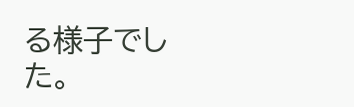る様子でした。